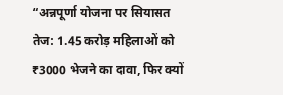“अन्नपूर्णा योजना पर सियासत तेज: 1.45 करोड़ महिलाओं को ₹3000 भेजने का दावा, फिर क्यों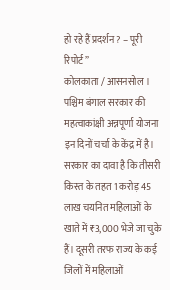हो रहे हैं प्रदर्शन? – पूरी रिपोर्ट”
कोलकाता / आसनसोल । पश्चिम बंगाल सरकार की महत्वाकांक्षी अन्नपूर्णा योजना इन दिनों चर्चा के केंद्र में है। सरकार का दावा है कि तीसरी किस्त के तहत 1 करोड़ 45 लाख चयनित महिलाओं के खाते में ₹3,000 भेजे जा चुके हैं। दूसरी तरफ राज्य के कई जिलों में महिलाओं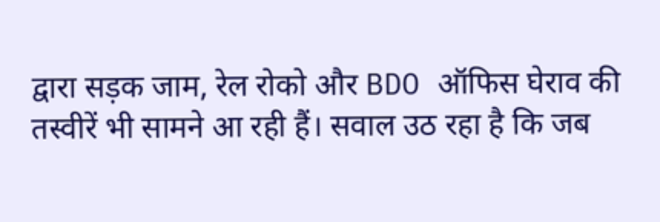द्वारा सड़क जाम, रेल रोको और BDO ऑफिस घेराव की तस्वीरें भी सामने आ रही हैं। सवाल उठ रहा है कि जब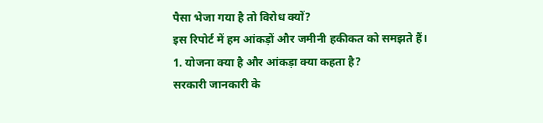पैसा भेजा गया है तो विरोध क्यों?
इस रिपोर्ट में हम आंकड़ों और जमीनी हकीकत को समझते हैं।
1. योजना क्या है और आंकड़ा क्या कहता है?
सरकारी जानकारी के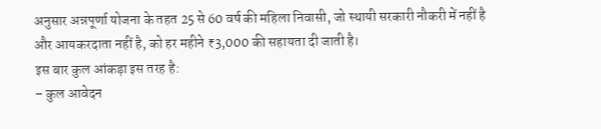अनुसार अन्नपूर्णा योजना के तहत 25 से 60 वर्ष की महिला निवासी, जो स्थायी सरकारी नौकरी में नहीं है और आयकरदाता नहीं है, को हर महीने ₹3,000 की सहायता दी जाती है।
इस बार कुल आंकड़ा इस तरह है:
– कुल आवेदन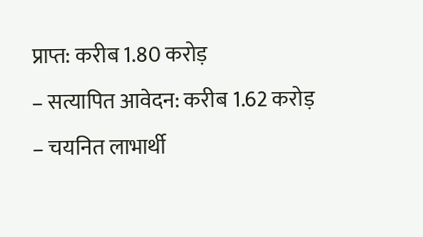प्राप्त: करीब 1.80 करोड़
– सत्यापित आवेदन: करीब 1.62 करोड़
– चयनित लाभार्थी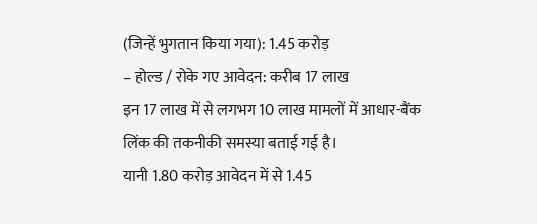(जिन्हें भुगतान किया गया): 1.45 करोड़
– होल्ड / रोके गए आवेदन: करीब 17 लाख
इन 17 लाख में से लगभग 10 लाख मामलों में आधार-बैंक लिंक की तकनीकी समस्या बताई गई है।
यानी 1.80 करोड़ आवेदन में से 1.45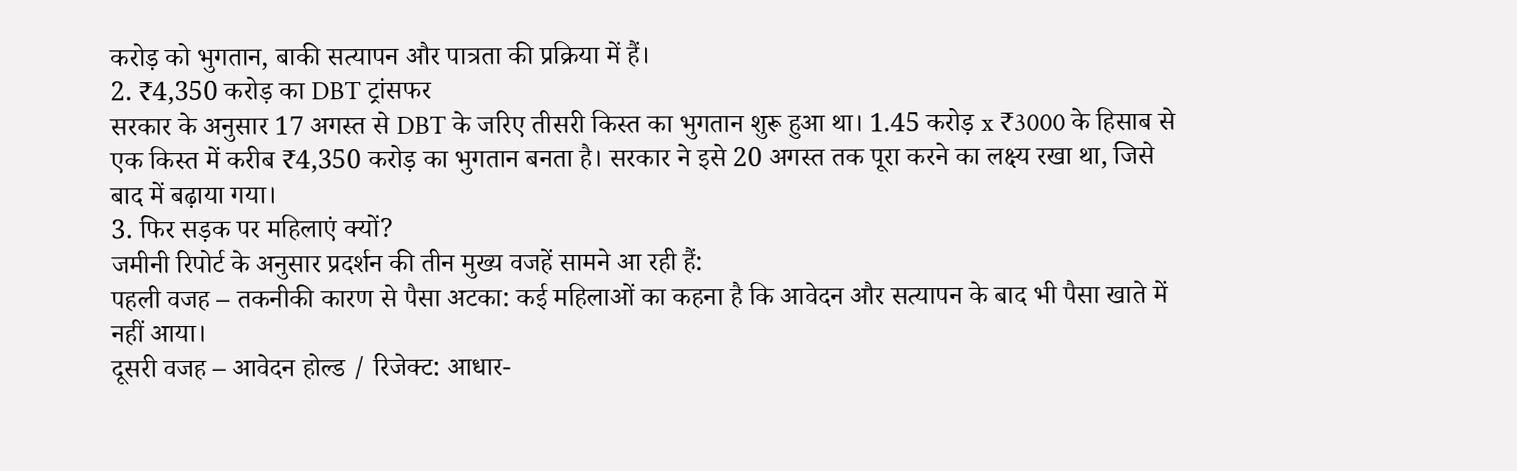करोड़ को भुगतान, बाकी सत्यापन और पात्रता की प्रक्रिया में हैं।
2. ₹4,350 करोड़ का DBT ट्रांसफर
सरकार के अनुसार 17 अगस्त से DBT के जरिए तीसरी किस्त का भुगतान शुरू हुआ था। 1.45 करोड़ x ₹3000 के हिसाब से एक किस्त में करीब ₹4,350 करोड़ का भुगतान बनता है। सरकार ने इसे 20 अगस्त तक पूरा करने का लक्ष्य रखा था, जिसे बाद में बढ़ाया गया।
3. फिर सड़क पर महिलाएं क्यों?
जमीनी रिपोर्ट के अनुसार प्रदर्शन की तीन मुख्य वजहें सामने आ रही हैं:
पहली वजह – तकनीकी कारण से पैसा अटका: कई महिलाओं का कहना है कि आवेदन और सत्यापन के बाद भी पैसा खाते में नहीं आया।
दूसरी वजह – आवेदन होल्ड / रिजेक्ट: आधार-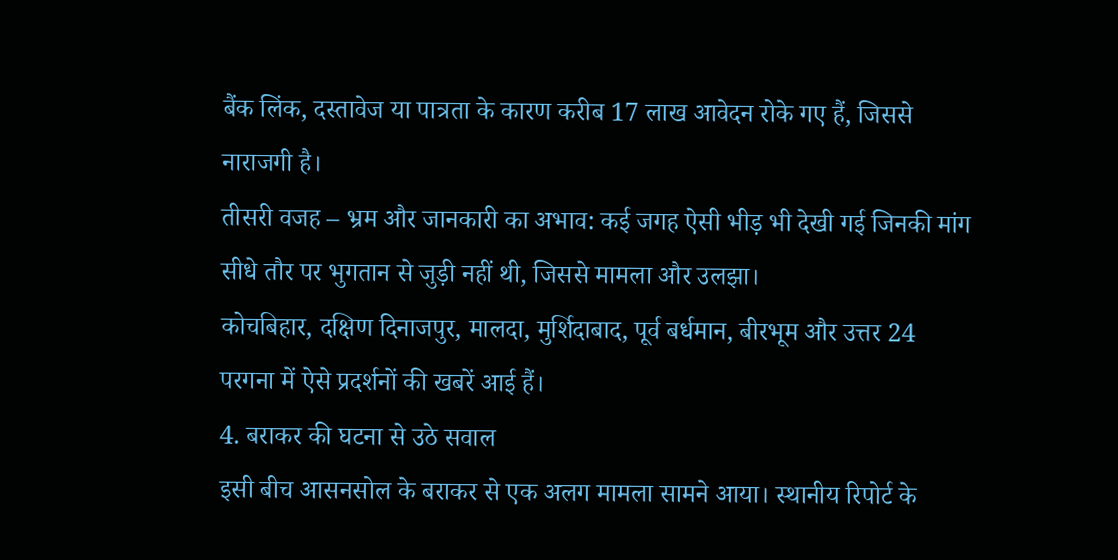बैंक लिंक, दस्तावेज या पात्रता के कारण करीब 17 लाख आवेदन रोके गए हैं, जिससे नाराजगी है।
तीसरी वजह – भ्रम और जानकारी का अभाव: कई जगह ऐसी भीड़ भी देखी गई जिनकी मांग सीधे तौर पर भुगतान से जुड़ी नहीं थी, जिससे मामला और उलझा।
कोचबिहार, दक्षिण दिनाजपुर, मालदा, मुर्शिदाबाद, पूर्व बर्धमान, बीरभूम और उत्तर 24 परगना में ऐसे प्रदर्शनों की खबरें आई हैं।
4. बराकर की घटना से उठे सवाल
इसी बीच आसनसोल के बराकर से एक अलग मामला सामने आया। स्थानीय रिपोर्ट के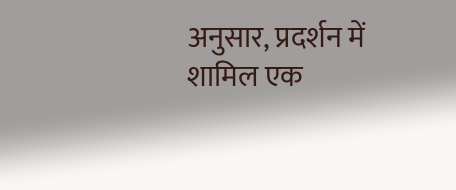अनुसार, प्रदर्शन में शामिल एक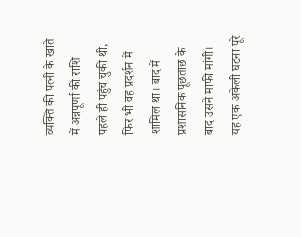व्यक्ति की पत्नी के खाते में अन्नपूर्णा की राशि पहले ही पहुंच चुकी थी, फिर भी वह प्रदर्शन में शामिल था। बाद में प्रशासनिक पूछताछ के बाद उसने माफी मांगी।
यह एक अकेली घटना पूरे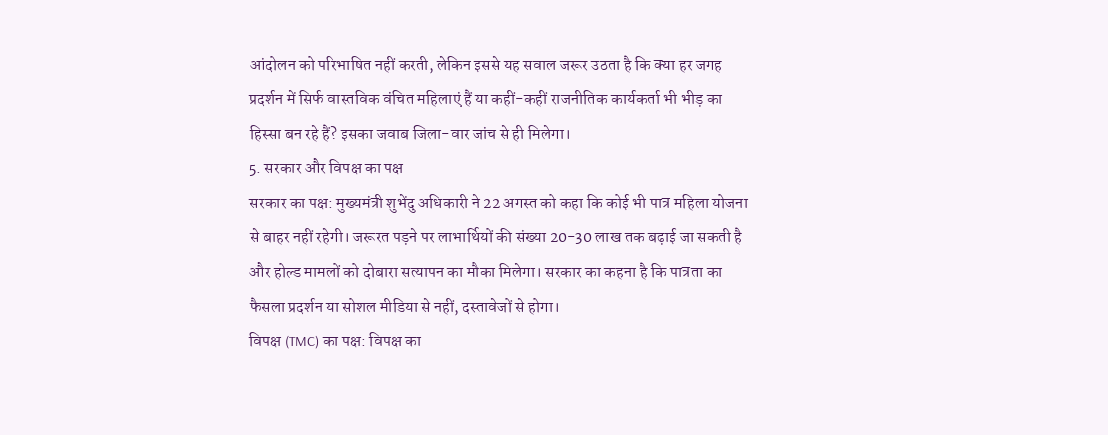आंदोलन को परिभाषित नहीं करती, लेकिन इससे यह सवाल जरूर उठता है कि क्या हर जगह प्रदर्शन में सिर्फ वास्तविक वंचित महिलाएं हैं या कहीं-कहीं राजनीतिक कार्यकर्ता भी भीड़ का हिस्सा बन रहे हैं? इसका जवाब जिला-वार जांच से ही मिलेगा।
5. सरकार और विपक्ष का पक्ष
सरकार का पक्ष: मुख्यमंत्री शुभेंदु अधिकारी ने 22 अगस्त को कहा कि कोई भी पात्र महिला योजना से बाहर नहीं रहेगी। जरूरत पड़ने पर लाभार्थियों की संख्या 20-30 लाख तक बढ़ाई जा सकती है और होल्ड मामलों को दोबारा सत्यापन का मौका मिलेगा। सरकार का कहना है कि पात्रता का फैसला प्रदर्शन या सोशल मीडिया से नहीं, दस्तावेजों से होगा।
विपक्ष (TMC) का पक्ष: विपक्ष का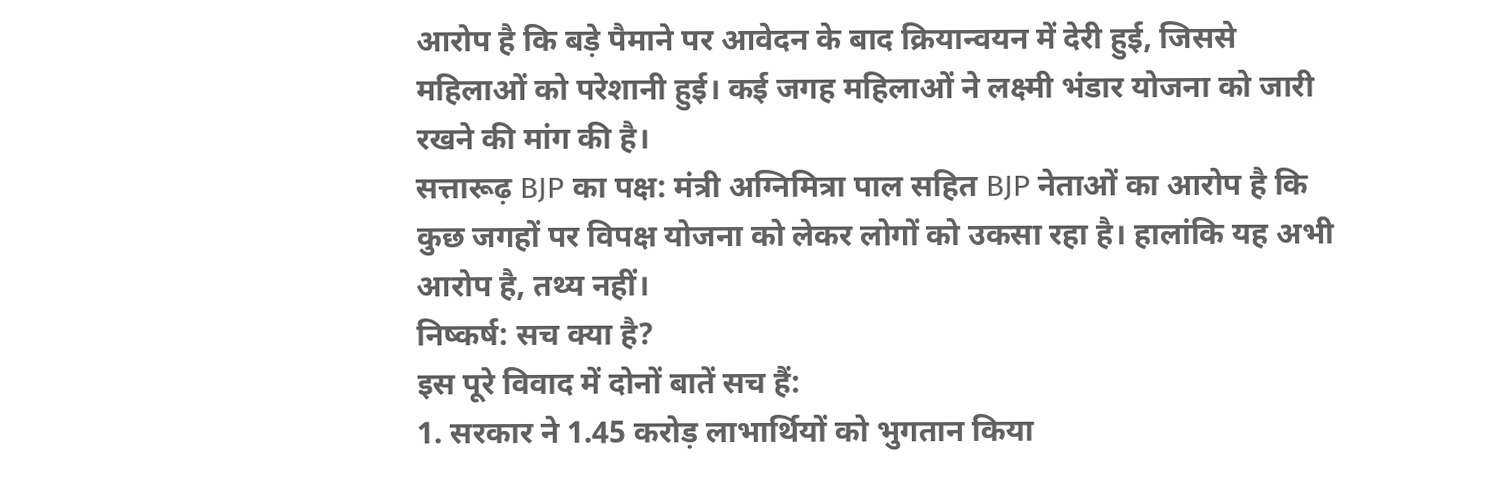आरोप है कि बड़े पैमाने पर आवेदन के बाद क्रियान्वयन में देरी हुई, जिससे महिलाओं को परेशानी हुई। कई जगह महिलाओं ने लक्ष्मी भंडार योजना को जारी रखने की मांग की है।
सत्तारूढ़ BJP का पक्ष: मंत्री अग्निमित्रा पाल सहित BJP नेताओं का आरोप है कि कुछ जगहों पर विपक्ष योजना को लेकर लोगों को उकसा रहा है। हालांकि यह अभी आरोप है, तथ्य नहीं।
निष्कर्ष: सच क्या है?
इस पूरे विवाद में दोनों बातें सच हैं:
1. सरकार ने 1.45 करोड़ लाभार्थियों को भुगतान किया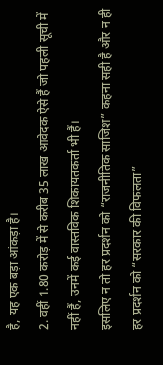है, यह एक बड़ा आंकड़ा है।
2. वहीं 1.80 करोड़ में से करीब 35 लाख आवेदक ऐसे हैं जो पहली सूची में नहीं हैं, उनमें कई वास्तविक शिकायतकर्ता भी हैं।
इसलिए न तो हर प्रदर्शन को “राजनीतिक साजिश” कहना सही है और न ही हर प्रदर्शन को “सरकार की विफलता”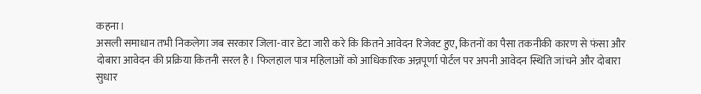कहना।
असली समाधान तभी निकलेगा जब सरकार जिला-वार डेटा जारी करे कि कितने आवेदन रिजेक्ट हुए, कितनों का पैसा तकनीकी कारण से फंसा और दोबारा आवेदन की प्रक्रिया कितनी सरल है। फिलहाल पात्र महिलाओं को आधिकारिक अन्नपूर्णा पोर्टल पर अपनी आवेदन स्थिति जांचने और दोबारा सुधार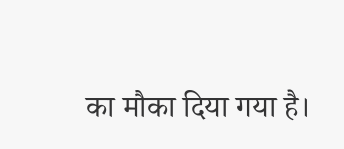का मौका दिया गया है।